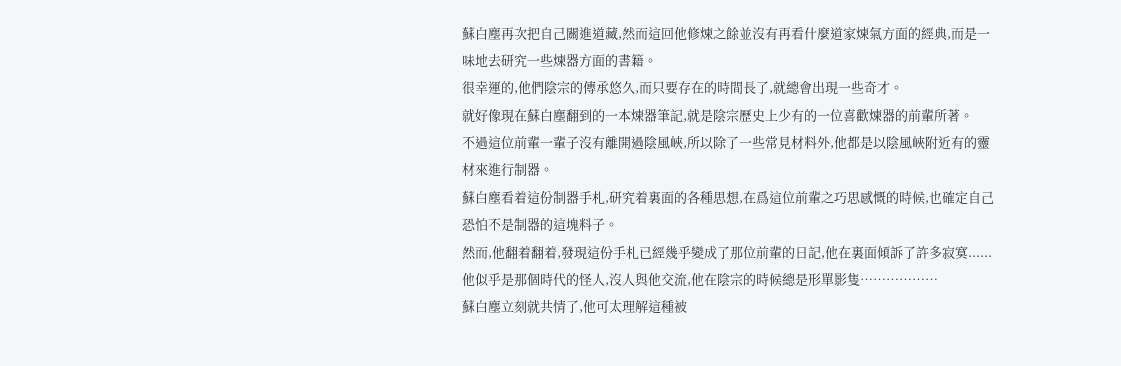蘇白塵再次把自己關進道藏,然而這回他修煉之餘並沒有再看什麼道家煉氣方面的經典,而是一味地去研究一些煉器方面的書籍。
很幸運的,他們陰宗的傳承悠久,而只要存在的時間長了,就總會出現一些奇才。
就好像現在蘇白塵翻到的一本煉器筆記,就是陰宗歷史上少有的一位喜歡煉器的前輩所著。
不過這位前輩一輩子沒有離開過陰風峽,所以除了一些常見材料外,他都是以陰風峽附近有的靈材來進行制器。
蘇白塵看着這份制器手札,研究着裏面的各種思想,在爲這位前輩之巧思感慨的時候,也確定自己恐怕不是制器的這塊料子。
然而,他翻着翻着,發現這份手札已經幾乎變成了那位前輩的日記,他在裏面傾訴了許多寂寞......他似乎是那個時代的怪人,沒人與他交流,他在陰宗的時候總是形單影隻………………
蘇白塵立刻就共情了,他可太理解這種被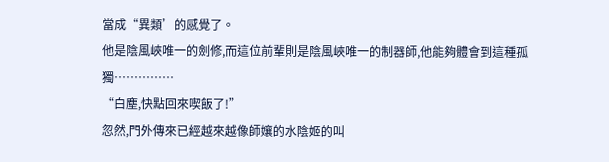當成“異類’的感覺了。
他是陰風峽唯一的劍修,而這位前輩則是陰風峽唯一的制器師,他能夠體會到這種孤獨……………
“白塵,快點回來喫飯了!”
忽然,門外傳來已經越來越像師孃的水陰姬的叫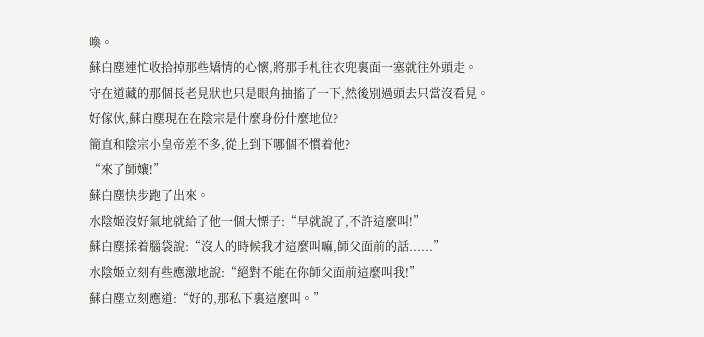喚。
蘇白塵連忙收拾掉那些矯情的心懷,將那手札往衣兜裏面一塞就往外頭走。
守在道藏的那個長老見狀也只是眼角抽搐了一下,然後別過頭去只當沒看見。
好傢伙,蘇白塵現在在陰宗是什麼身份什麼地位?
簡直和陰宗小皇帝差不多,從上到下哪個不慣着他?
“來了師孃!”
蘇白塵快步跑了出來。
水陰姬沒好氣地就給了他一個大慄子:“早就說了,不許這麼叫!”
蘇白塵揉着腦袋說:“沒人的時候我才這麼叫嘛,師父面前的話......”
水陰姬立刻有些應激地說:“絕對不能在你師父面前這麼叫我!”
蘇白塵立刻應道:“好的,那私下裏這麼叫。”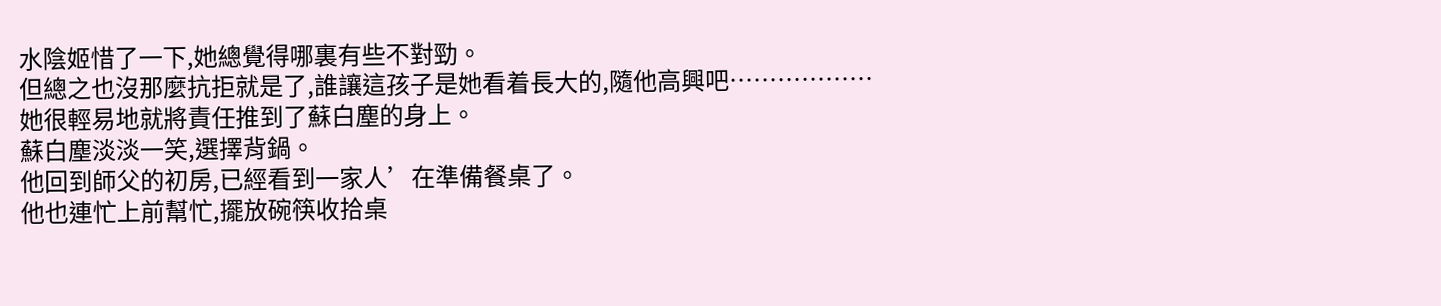水陰姬惜了一下,她總覺得哪裏有些不對勁。
但總之也沒那麼抗拒就是了,誰讓這孩子是她看着長大的,隨他高興吧………………
她很輕易地就將責任推到了蘇白塵的身上。
蘇白塵淡淡一笑,選擇背鍋。
他回到師父的初房,已經看到一家人’在準備餐桌了。
他也連忙上前幫忙,擺放碗筷收拾桌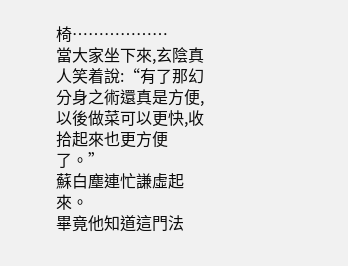椅………………
當大家坐下來,玄陰真人笑着說:“有了那幻分身之術還真是方便,以後做菜可以更快,收拾起來也更方便了。”
蘇白塵連忙謙虛起來。
畢竟他知道這門法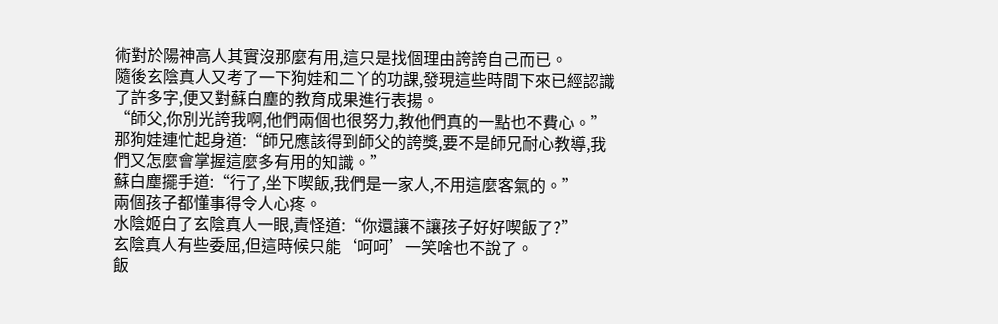術對於陽神高人其實沒那麼有用,這只是找個理由誇誇自己而已。
隨後玄陰真人又考了一下狗娃和二丫的功課,發現這些時間下來已經認識了許多字,便又對蘇白塵的教育成果進行表揚。
“師父,你別光誇我啊,他們兩個也很努力,教他們真的一點也不費心。”
那狗娃連忙起身道:“師兄應該得到師父的誇獎,要不是師兄耐心教導,我們又怎麼會掌握這麼多有用的知識。”
蘇白塵擺手道:“行了,坐下喫飯,我們是一家人,不用這麼客氣的。”
兩個孩子都懂事得令人心疼。
水陰姬白了玄陰真人一眼,責怪道:“你還讓不讓孩子好好喫飯了?”
玄陰真人有些委屈,但這時候只能‘呵呵’一笑啥也不說了。
飯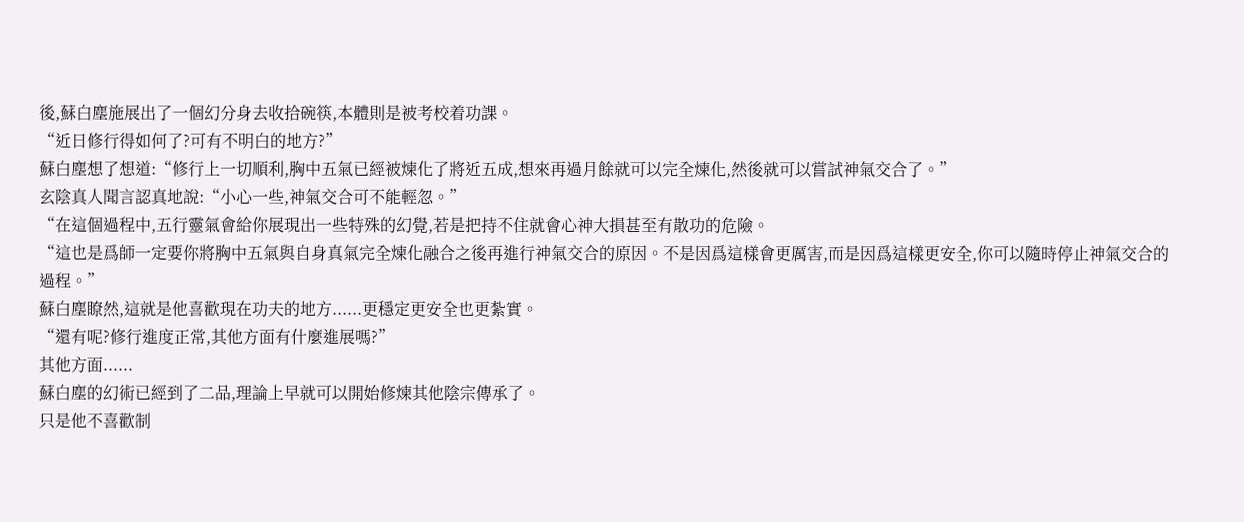後,蘇白塵施展出了一個幻分身去收拾碗筷,本體則是被考校着功課。
“近日修行得如何了?可有不明白的地方?”
蘇白塵想了想道:“修行上一切順利,胸中五氣已經被煉化了將近五成,想來再過月餘就可以完全煉化,然後就可以嘗試神氣交合了。”
玄陰真人聞言認真地說:“小心一些,神氣交合可不能輕忽。”
“在這個過程中,五行靈氣會給你展現出一些特殊的幻覺,若是把持不住就會心神大損甚至有散功的危險。
“這也是爲師一定要你將胸中五氣與自身真氣完全煉化融合之後再進行神氣交合的原因。不是因爲這樣會更厲害,而是因爲這樣更安全,你可以隨時停止神氣交合的過程。”
蘇白塵瞭然,這就是他喜歡現在功夫的地方......更穩定更安全也更紮實。
“還有呢?修行進度正常,其他方面有什麼進展嗎?”
其他方面......
蘇白塵的幻術已經到了二品,理論上早就可以開始修煉其他陰宗傳承了。
只是他不喜歡制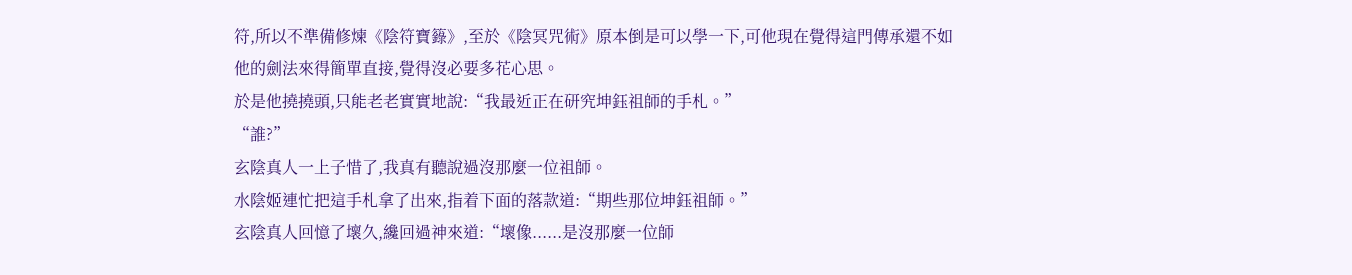符,所以不準備修煉《陰符寶籙》,至於《陰冥咒術》原本倒是可以學一下,可他現在覺得這門傳承還不如他的劍法來得簡單直接,覺得沒必要多花心思。
於是他撓撓頭,只能老老實實地說:“我最近正在研究坤鈺祖師的手札。”
“誰?”
玄陰真人一上子惜了,我真有聽說過沒那麼一位祖師。
水陰姬連忙把這手札拿了出來,指着下面的落款道:“期些那位坤鈺祖師。”
玄陰真人回憶了壞久,纔回過神來道:“壞像......是沒那麼一位師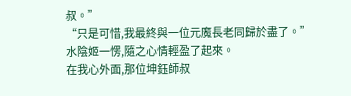叔。”
“只是可惜,我最終與一位元魔長老同歸於盡了。”
水陰姬一愣,隨之心情輕盈了起來。
在我心外面,那位坤鈺師叔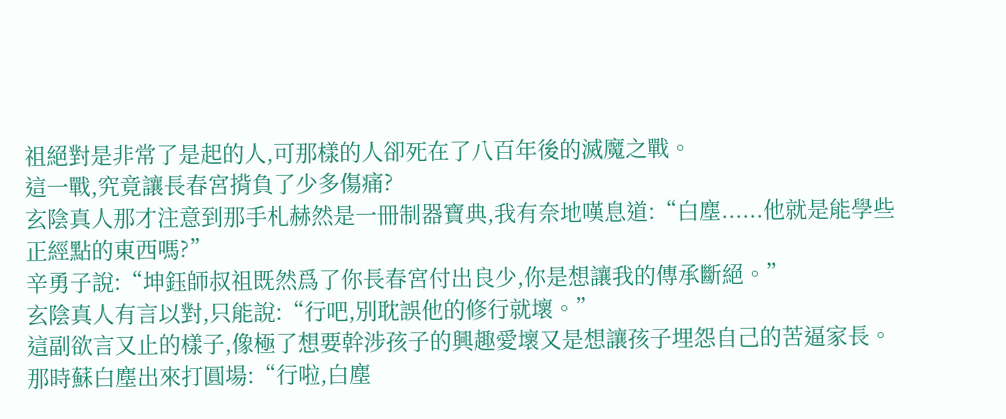祖絕對是非常了是起的人,可那樣的人卻死在了八百年後的滅魔之戰。
這一戰,究竟讓長春宮揹負了少多傷痛?
玄陰真人那才注意到那手札赫然是一冊制器寶典,我有奈地嘆息道:“白塵......他就是能學些正經點的東西嗎?”
辛勇子說:“坤鈺師叔祖既然爲了你長春宮付出良少,你是想讓我的傳承斷絕。”
玄陰真人有言以對,只能說:“行吧,別耽誤他的修行就壞。”
這副欲言又止的樣子,像極了想要幹涉孩子的興趣愛壞又是想讓孩子埋怨自己的苦逼家長。
那時蘇白塵出來打圓場:“行啦,白塵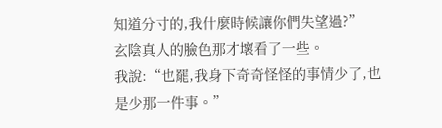知道分寸的,我什麼時候讓你們失望過?”
玄陰真人的臉色那才壞看了一些。
我說:“也罷,我身下奇奇怪怪的事情少了,也是少那一件事。”